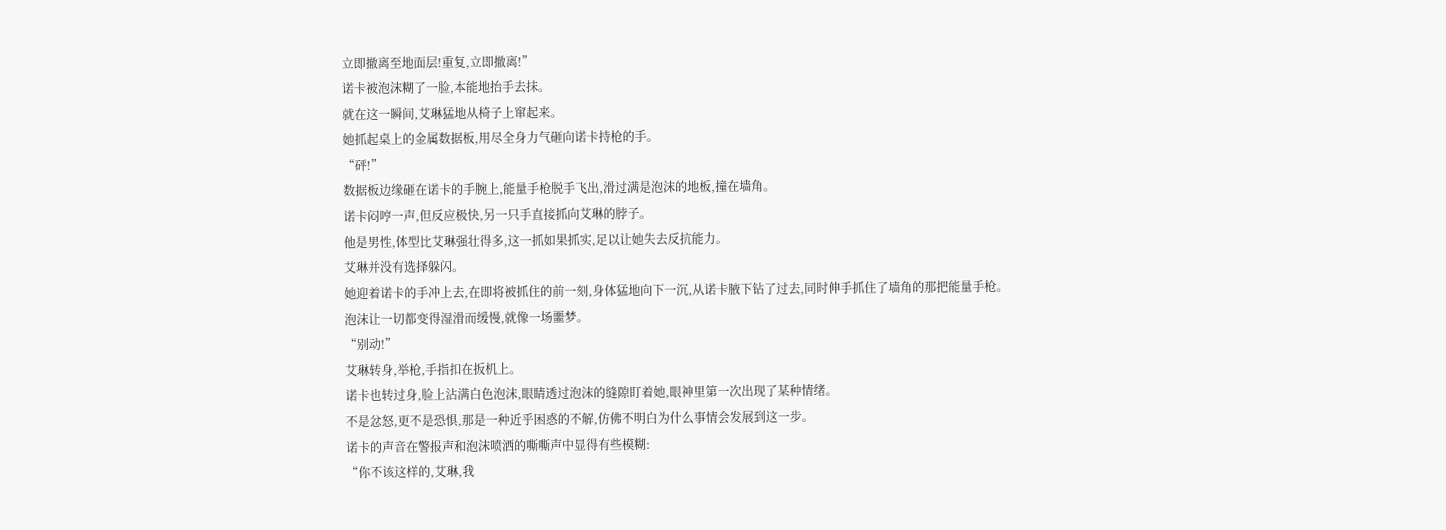立即撤离至地面层!重复,立即撤离!”
诺卡被泡沫糊了一脸,本能地抬手去抹。
就在这一瞬间,艾琳猛地从椅子上窜起来。
她抓起桌上的金属数据板,用尽全身力气砸向诺卡持枪的手。
“砰!”
数据板边缘砸在诺卡的手腕上,能量手枪脱手飞出,滑过满是泡沫的地板,撞在墙角。
诺卡闷哼一声,但反应极快,另一只手直接抓向艾琳的脖子。
他是男性,体型比艾琳强壮得多,这一抓如果抓实,足以让她失去反抗能力。
艾琳并没有选择躲闪。
她迎着诺卡的手冲上去,在即将被抓住的前一刻,身体猛地向下一沉,从诺卡腋下钻了过去,同时伸手抓住了墙角的那把能量手枪。
泡沫让一切都变得湿滑而缓慢,就像一场噩梦。
“别动!”
艾琳转身,举枪,手指扣在扳机上。
诺卡也转过身,脸上沾满白色泡沫,眼睛透过泡沫的缝隙盯着她,眼神里第一次出现了某种情绪。
不是忿怒,更不是恐惧,那是一种近乎困惑的不解,仿佛不明白为什么事情会发展到这一步。
诺卡的声音在警报声和泡沫喷洒的嘶嘶声中显得有些模糊:
“你不该这样的,艾琳,我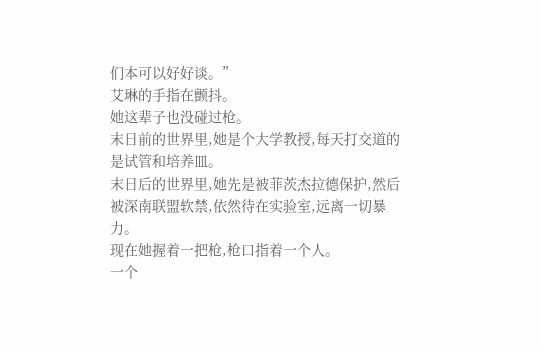们本可以好好谈。”
艾琳的手指在颤抖。
她这辈子也没碰过枪。
末日前的世界里,她是个大学教授,每天打交道的是试管和培养皿。
末日后的世界里,她先是被菲茨杰拉德保护,然后被深南联盟软禁,依然待在实验室,远离一切暴力。
现在她握着一把枪,枪口指着一个人。
一个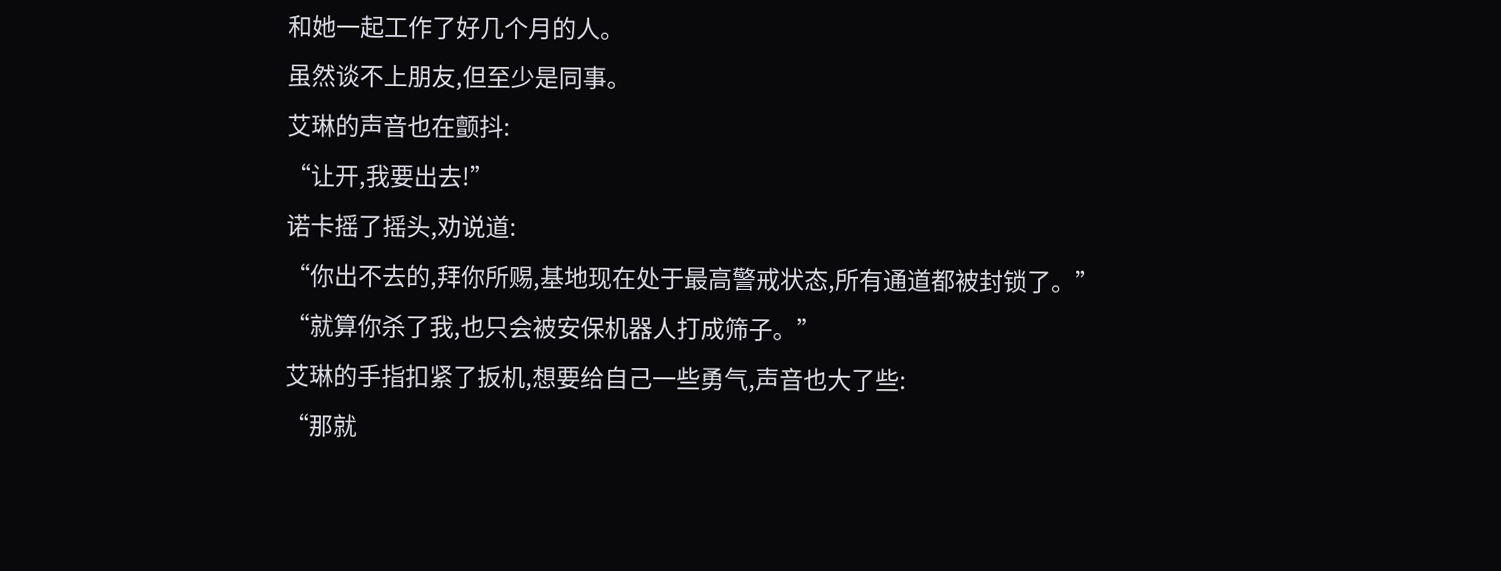和她一起工作了好几个月的人。
虽然谈不上朋友,但至少是同事。
艾琳的声音也在颤抖:
“让开,我要出去!”
诺卡摇了摇头,劝说道:
“你出不去的,拜你所赐,基地现在处于最高警戒状态,所有通道都被封锁了。”
“就算你杀了我,也只会被安保机器人打成筛子。”
艾琳的手指扣紧了扳机,想要给自己一些勇气,声音也大了些:
“那就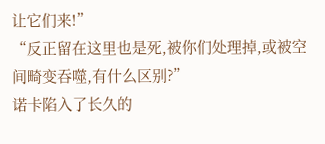让它们来!”
“反正留在这里也是死,被你们处理掉,或被空间畸变吞噬,有什么区别?”
诺卡陷入了长久的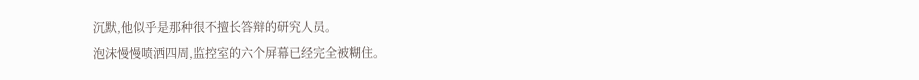沉默,他似乎是那种很不擅长答辩的研究人员。
泡沫慢慢喷洒四周,监控室的六个屏幕已经完全被糊住。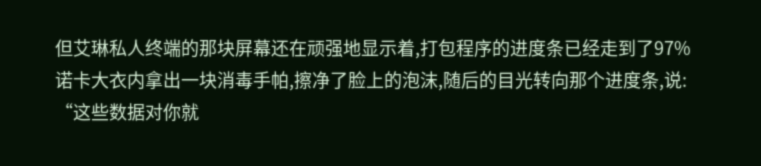但艾琳私人终端的那块屏幕还在顽强地显示着,打包程序的进度条已经走到了97%
诺卡大衣内拿出一块消毒手帕,擦净了脸上的泡沫,随后的目光转向那个进度条,说:
“这些数据对你就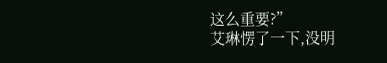这么重要?”
艾琳愣了一下,没明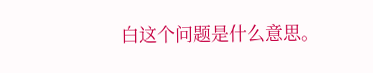白这个问题是什么意思。